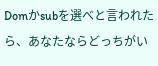Domかsubを選べと言われたら、あなたならどっちがい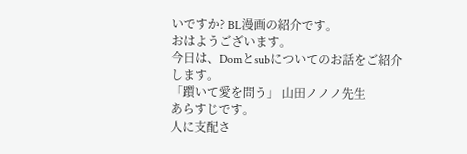いですか? BL漫画の紹介です。
おはようございます。
今日は、Domとsubについてのお話をご紹介します。
「躓いて愛を問う」 山田ノノノ先生
あらすじです。
人に支配さ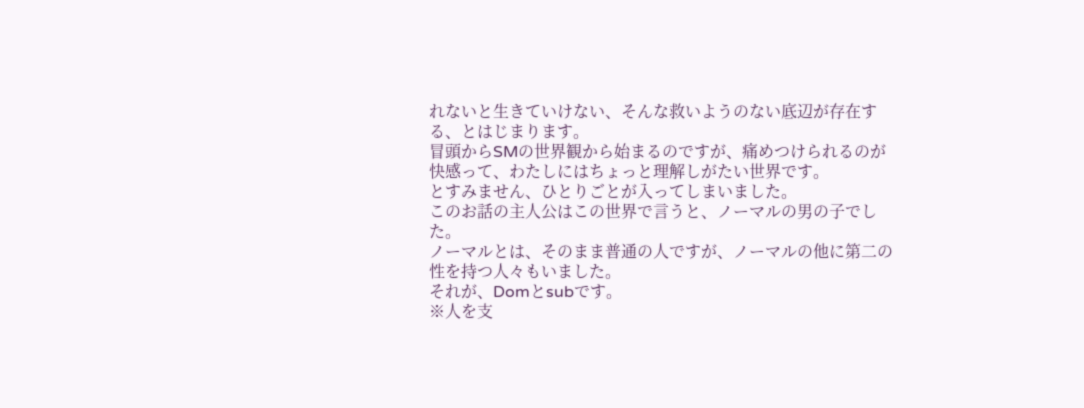れないと生きていけない、そんな救いようのない底辺が存在する、とはじまります。
冒頭からSMの世界観から始まるのですが、痛めつけられるのが快感って、わたしにはちょっと理解しがたい世界です。
とすみません、ひとりごとが入ってしまいました。
このお話の主人公はこの世界で言うと、ノーマルの男の子でした。
ノーマルとは、そのまま普通の人ですが、ノーマルの他に第二の性を持つ人々もいました。
それが、Domとsubです。
※人を支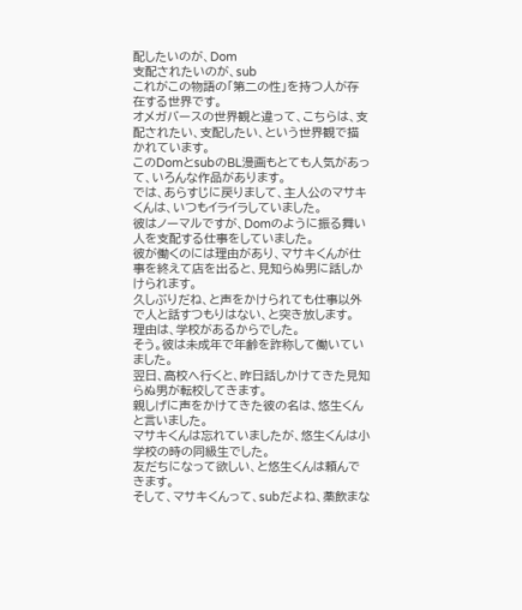配したいのが、Dom
支配されたいのが、sub
これがこの物語の「第二の性」を持つ人が存在する世界です。
オメガバースの世界観と違って、こちらは、支配されたい、支配したい、という世界観で描かれています。
このDomとsubのBL漫画もとても人気があって、いろんな作品があります。
では、あらすじに戻りまして、主人公のマサキくんは、いつもイライラしていました。
彼はノーマルですが、Domのように振る舞い人を支配する仕事をしていました。
彼が働くのには理由があり、マサキくんが仕事を終えて店を出ると、見知らぬ男に話しかけられます。
久しぶりだね、と声をかけられても仕事以外で人と話すつもりはない、と突き放します。
理由は、学校があるからでした。
そう。彼は未成年で年齢を詐称して働いていました。
翌日、高校へ行くと、昨日話しかけてきた見知らぬ男が転校してきます。
親しげに声をかけてきた彼の名は、悠生くんと言いました。
マサキくんは忘れていましたが、悠生くんは小学校の時の同級生でした。
友だちになって欲しい、と悠生くんは頼んできます。
そして、マサキくんって、subだよね、薬飲まな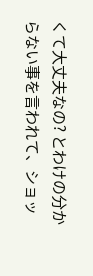くて大丈夫なの? とわけの分からない事を言われて、ショッ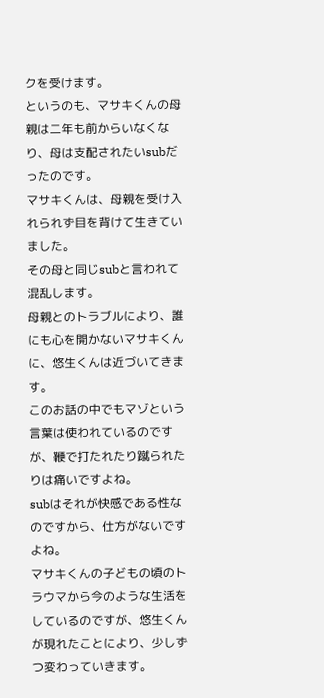クを受けます。
というのも、マサキくんの母親は二年も前からいなくなり、母は支配されたいsubだったのです。
マサキくんは、母親を受け入れられず目を背けて生きていました。
その母と同じsubと言われて混乱します。
母親とのトラブルにより、誰にも心を開かないマサキくんに、悠生くんは近づいてきます。
このお話の中でもマゾという言葉は使われているのですが、鞭で打たれたり蹴られたりは痛いですよね。
subはそれが快感である性なのですから、仕方がないですよね。
マサキくんの子どもの頃のトラウマから今のような生活をしているのですが、悠生くんが現れたことにより、少しずつ変わっていきます。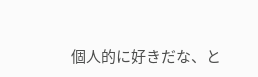個人的に好きだな、と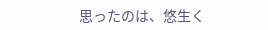思ったのは、悠生く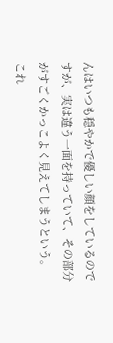んはいつも穏やかで優しい顔をしているのですが、実は違う一面を持っていて、その部分がすごくかっこよく見えてしまうという。
これ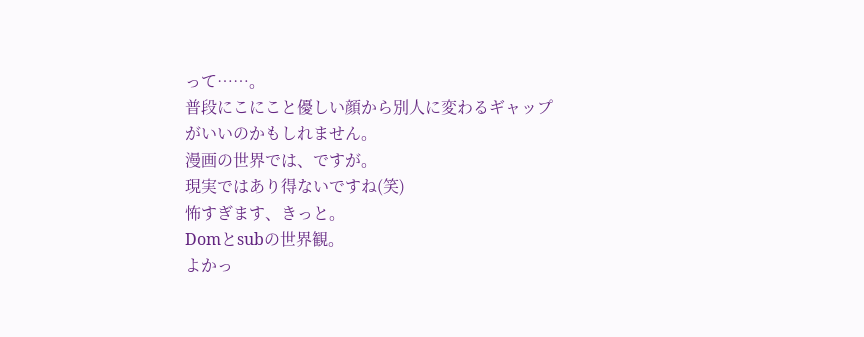って……。
普段にこにこと優しい顔から別人に変わるギャップがいいのかもしれません。
漫画の世界では、ですが。
現実ではあり得ないですね(笑)
怖すぎます、きっと。
Domとsubの世界観。
よかっ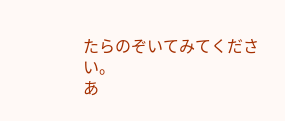たらのぞいてみてください。
あ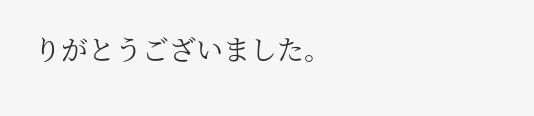りがとうございました。